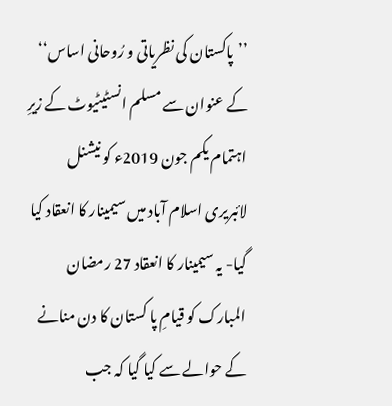’’پاکستان کی نظریاتی و رُوحانی اساس‘‘ کے عنوان سے مسلم انسٹیٹیوٹ کے زیرِ اہتمام یکم جون 2019ء کو نیشنل لائبریری اسلام آباد میں سیمینار کا انعقاد کیا گیا- یہ سیمینار کا انعقاد 27 رمضان المبارک کو قیامِ پا کستان کا دن منانے کے حوالے سے کیا گیا کہ جب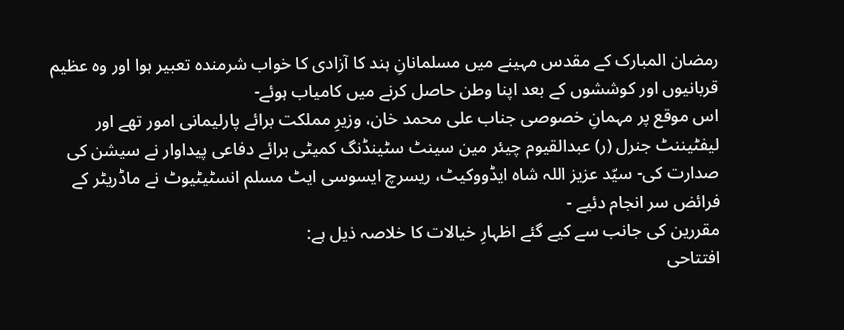رمضان المبارک کے مقدس مہینے میں مسلمانانِ ہند کا آزادی کا خواب شرمندہ تعبیر ہوا اور وہ عظیم قربانیوں اور کوششوں کے بعد اپنا وطن حاصل کرنے میں کامیاب ہوئے-
اس موقع پر مہمانِ خصوصی جناب علی محمد خان، وزیرِ مملکت برائے پارلیمانی امور تھے اور لیفٹیننٹ جنرل (ر) عبدالقیوم چیئر مین سینٹ سٹینڈنگ کمیٹی برائے دفاعی پیداوار نے سیشن کی صدارت کی- سیّد عزیز اللہ شاہ ایڈووکیٹ، ریسرچ ایسوسی ایٹ مسلم انسٹیٹیوٹ نے ماڈریٹر کے فرائض سر انجام دئیے -
مقررین کی جانب سے کیے گئے اظہارِ خیالات کا خلاصہ ذیل ہے:
افتتاحی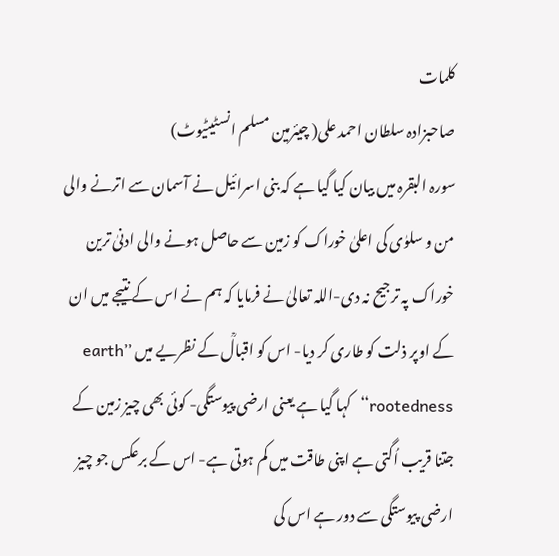کلمات
صاحبزادہ سلطان احمد علی( چیئرمین مسلم انسٹیٹیوٹ)
سورہ البقرہ میں بیان کیا گیا ہے کہ بنی اسرائیل نے آسمان سے اترنے والی من و سلوٰی کی اعلیٰ خوراک کو زمین سے حاصل ہونے والی ادنیٰ ترین خوراک پہ ترجیح نہ دی-اللہ تعالیٰ نے فرمایا کہ ہم نے اس کے نتیجے میں ان کے اوپر ذلت کو طاری کر دیا- اس کو اقبالؒ کے نظریے میں ’’earth rootedness‘‘کہا گیا ہے یعنی ارضی پیوستگی- کوئی بھی چیز زمین کے جتنا قریب اُگتی ہے اپنی طاقت میں کم ہوتی ہے- اس کے برعکس جو چیز ارضی پیوستگی سے دور ہے اس کی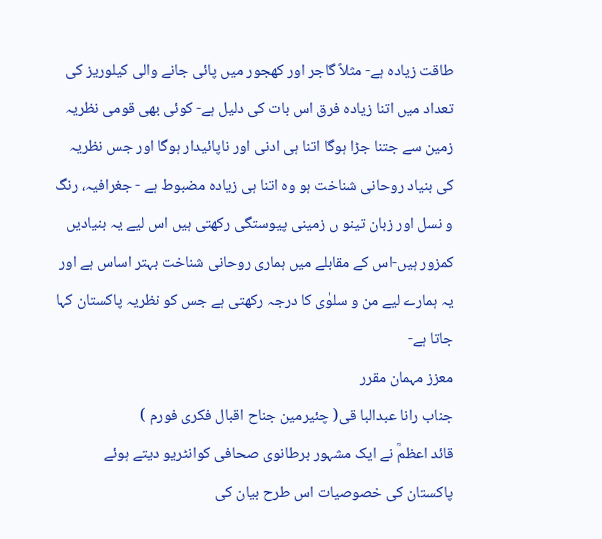طاقت زیادہ ہے- مثلاً گاجر اور کھجور میں پائی جانے والی کیلوریز کی تعداد میں اتنا زیادہ فرق اس بات کی دلیل ہے- کوئی بھی قومی نظریہ زمین سے جتنا جڑا ہوگا اتنا ہی ادنی اور ناپائیدار ہوگا اور جس نظریہ کی بنیاد روحانی شناخت ہو وہ اتنا ہی زیادہ مضبوط ہے - جغرافیہ، رنگ و نسل اور زبان تینو ں زمینی پیوستگی رکھتی ہیں اس لیے یہ بنیادیں کمزور ہیں-اس کے مقابلے میں ہماری روحانی شناخت بہتر اساس ہے اور یہ ہمارے لیے من و سلوٰی کا درجہ رکھتی ہے جس کو نظریہ پاکستان کہا جاتا ہے-
معزز مہمان مقرر
جناب رانا عبدالبا قی( چئیرمین جناح اقبال فکری فورم )
قائد اعظمؒ نے ایک مشہور برطانوی صحافی کوانٹریو دیتے ہوئے پاکستان کی خصوصیات اس طرح بیان کی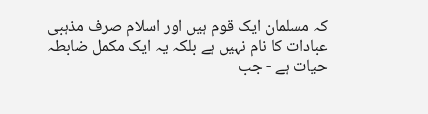کہ مسلمان ایک قوم ہیں اور اسلام صرف مذہبی عبادات کا نام نہیں ہے بلکہ یہ ایک مکمل ضابطہ حیات ہے - جب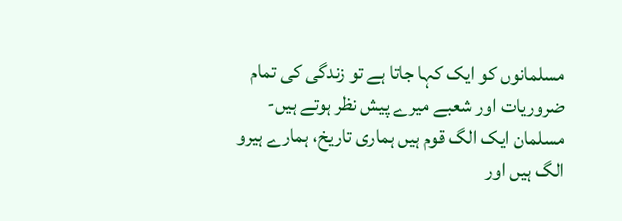مسلمانوں کو ایک کہا جاتا ہے تو زندگی کی تمام ضروریات اور شعبے میرے پیش نظر ہوتے ہیں- مسلمان ایک الگ قوم ہیں ہماری تاریخ، ہمارے ہیرو الگ ہیں اور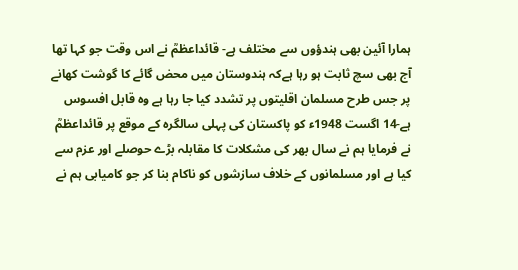ہمارا آئین بھی ہندؤوں سے مختلف ہے- قائداعظمؒ نے اس وقت جو کہا تھا آج بھی سچ ثابت ہو رہا ہےکہ ہندوستان میں محض گائے کا گوشت کھانے پر جس طرح مسلمان اقلیتوں پر تشدد کیا جا رہا ہے وہ قابل افسوس ہے-14 اگست 1948ء کو پاکستان کی پہلی سالگرہ کے موقع پر قائداعظمؒ نے فرمایا ہم نے سال بھر کی مشکلات کا مقابلہ بڑے حوصلے اور عزم سے کیا ہے اور مسلمانوں کے خلاف سازشوں کو ناکام بنا کر جو کامیابی ہم نے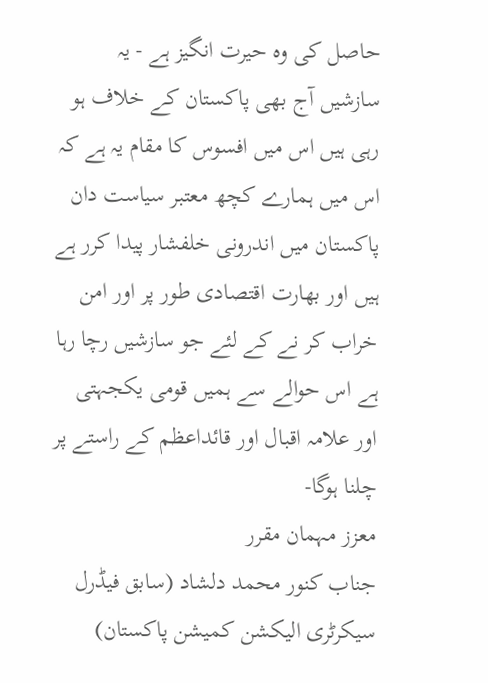حاصل کی وہ حیرت انگیز ہے - یہ سازشیں آج بھی پاکستان کے خلاف ہو رہی ہیں اس میں افسوس کا مقام یہ ہے کہ اس میں ہمارے کچھ معتبر سیاست دان پاکستان میں اندرونی خلفشار پیدا کرر ہے ہیں اور بھارت اقتصادی طور پر اور امن خراب کر نے کے لئے جو سازشیں رچا رہا ہے اس حوالے سے ہمیں قومی یکجہتی اور علامہ اقبال اور قائداعظم کے راستے پر چلنا ہوگا-
معزز مہمان مقرر
جناب کنور محمد دلشاد (سابق فیڈرل سیکرٹری الیکشن کمیشن پاکستان)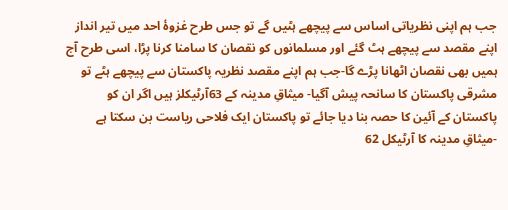جب ہم اپنی نظریاتی اساس سے پیچھے ہٹیں گے تو جس طرح غزوۂ احد میں تیر انداز اپنے مقصد سے پیچھے ہٹ گئے اور مسلمانوں کو نقصان کا سامنا کرنا پڑا، اسی طرح آج ہمیں بھی نقصان اٹھانا پڑے گا-جب ہم اپنے مقصد نظریہ پاکستان سے پیچھے ہٹے تو مشرقی پاکستان کا سانحہ پیش آگیا- میثاقِ مدینہ کے 63آرٹیکلز ہیں اگر ان کو پاکستان کے آئین کا حصہ بنا دیا جائے تو پاکستان ایک فلاحی ریاست بن سکتا ہے -میثاقِ مدینہ کا آرٹیکل 62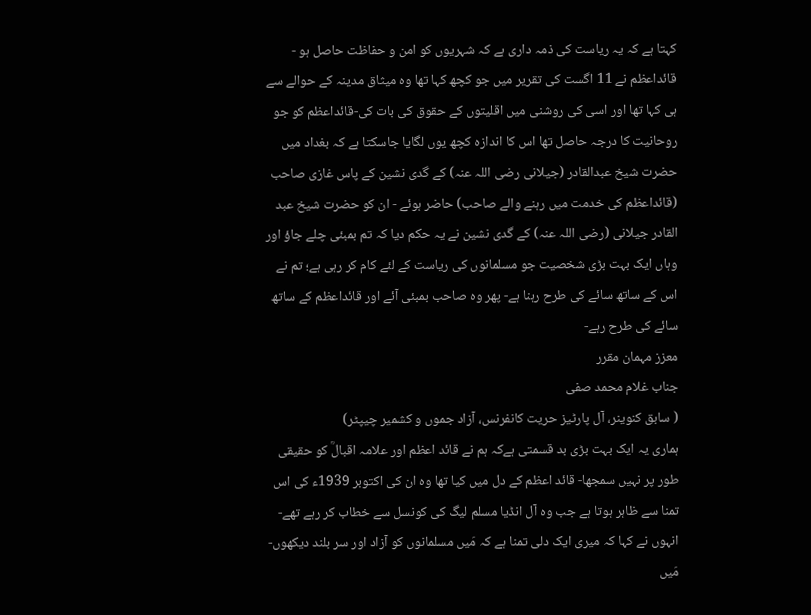کہتا ہے کہ یہ ریاست کی ذمہ داری ہے کہ شہریوں کو امن و حفاظت حاصل ہو - قائداعظم نے 11 اگست کی تقریر میں جو کچھ کہا تھا وہ میثاق مدینہ کے حوالے سے ہی کہا تھا اور اسی کی روشنی میں اقلیتوں کے حقوق کی بات کی-قائداعظم کو جو روحانیت کا درجہ حاصل تھا اس کا اندازہ کچھ یوں لگایا جاسکتا ہے کہ بغداد میں حضرت شیخ عبدالقادر (جیلانی رضی اللہ عنہ) کے گدی نشین کے پاس غازی صاحب (قائداعظم کی خدمت میں رہنے والے صاحب) حاضر ہوئے - ان کو حضرت شیخ عبد القادر جیلانی (رضی اللہ عنہ) کے گدی نشین نے یہ حکم دیا کہ تم بمبئی چلے جاؤ اور وہاں ایک بہت بڑی شخصیت جو مسلمانوں کی ریاست کے لئے کام کر رہی ہے؛ تم نے اس کے ساتھ سائے کی طرح رہنا ہے- پھر وہ صاحب بمبئی آئے اور قائداعظم کے ساتھ سائے کی طرح رہے-
معزز مہمان مقرر
جناب غلام محمد صفی
( سابق کنوینر، آل پارٹیز حریت کانفرنس، آزاد جموں و کشمیر چیپٹر)
ہماری یہ ایک بہت بڑی بد قسمتی ہےکہ ہم نے قائد اعظم اور علامہ اقبالؒ کو حقیقی طور پر نہیں سمجھا- قائد اعظم کے دل میں کیا تھا وہ ان کی اکتوبر 1939ء کی اس تمنا سے ظاہر ہوتا ہے جب وہ آل انڈیا مسلم لیگ کی کونسل سے خطاب کر رہے تھے- انہوں نے کہا کہ میری ایک دلی تمنا ہے کہ مَیں مسلمانوں کو آزاد اور سر بلند دیکھوں-مَیں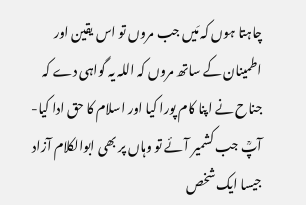چاہتا ہوں کہ مَیں جب مروں تو اس یقین اور اطمینان کے ساتھ مروں کہ اللہ یہ گواہی دے کہ جناح نے اپنا کام پورا کیا اور اسلام کا حق ادا کیا-
آپؒ جب کشمیر آئے تو وہاں پر بھی ابوالکلام آزاد جیسا ایک شخص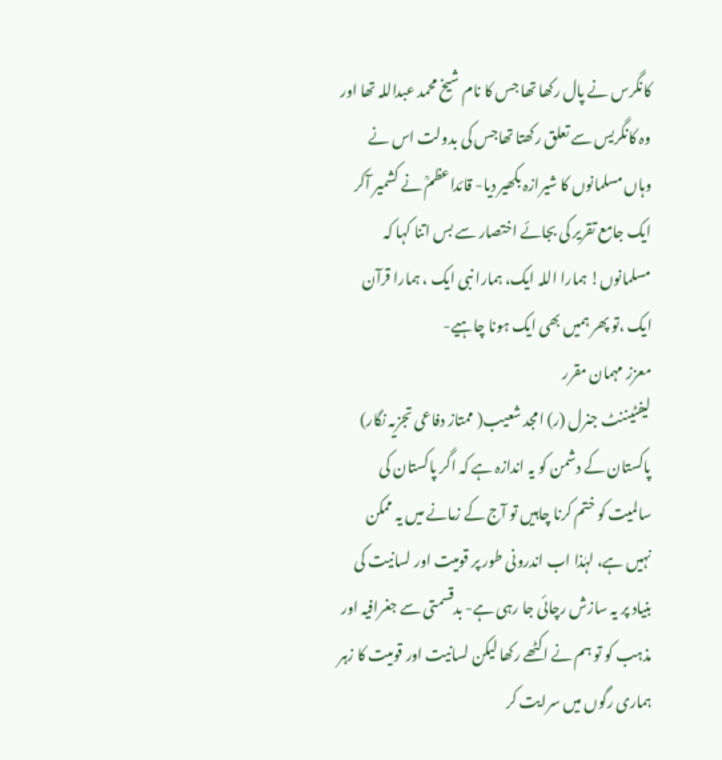کانگرس نے پال رکھا تھا جس کا نام شیخ محمد عبداللہ تھا اور وہ کانگریس سے تعلق رکھتا تھاجس کی بدولت اس نے وہاں مسلمانوں کا شیرازہ بکھیر دیا- قائداعظمؒ نے کشمیر آکر ایک جامع تقریر کی بجائے اختصار سے بس اتنا کہا کہ مسلمانوں! ہمارا اللہ ایک، ہمارا نبی ایک ، ہمارا قرآن ایک ،تو پھر ہمیں بھی ایک ہونا چاہیے-
معزز مہمان مقرر
لیفٹیننٹ جنرل (ر) امجد شعیب( ممتاز دفاعی تجزیہ نگار)
پاکستان کے دشمن کو یہ اندازہ ہے کہ اگر پاکستان کی سالمیت کو ختم کرنا چاہیں تو آج کے زمانے میں یہ ممکن نہیں ہے، لہٰذا اب اندرونی طور پر قومیت اور لسانیت کی بنیاد پر یہ سازش رچائی جا رہی ہے- بدقسمتی سے جغرافیہ اور مذہب کو تو ہم نے اکٹھے رکھا لیکن لسانیت اور قومیت کا زہر ہماری رگوں میں سرایت کر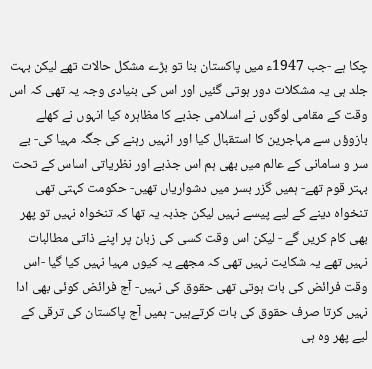چکا ہے -جب 1947ء میں پاکستان بنا تو بڑے مشکل حالات تھے لیکن بہت جلد ہی یہ مشکلات دور ہوتی گئیں اور اس کی بنیادی وجہ یہ تھی کہ اس وقت کے مقامی لوگوں نے اسلامی جذبے کا مظاہرہ کیا انہوں نے کھلے بازوؤں سے مہاجرین کا استقبال کیا اور انہیں رہنے کی جگہ مہیا کی- بے سر و سامانی کے عالم میں بھی ہم اس جذبے اور نظریاتی اساس کے تحت بہتر قوم تھے- ہمیں گزر بسر میں دشواریاں تھیں- حکومت کہتی تھی تنخواہ دینے کے لیے پیسے نہیں لیکن جذبہ یہ تھا کہ تنخواہ نہیں تو پھر بھی کام کریں گے - لیکن اس وقت کسی کی زبان پر اپنے ذاتی مطالبات نہیں تھے یہ شکایت نہیں تھی کہ مجھے یہ کیوں مہیا نہیں کیا گیا -اس وقت فرائض کی بات ہوتی تھی حقوق کی نہیں- آج فرائض کوئی بھی ادا نہیں کرتا صرف حقوق کی بات کرتےہیں- ہمیں آج پاکستان کی ترقی کے لیے پھر وہ ہی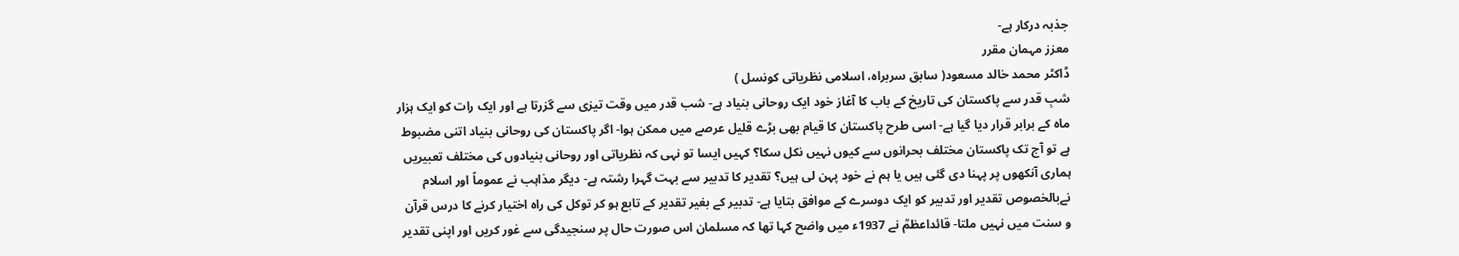جذبہ درکار ہے-
معزز مہمان مقرر
ڈاکٹر محمد خالد مسعود( سابق سربراہ، اسلامی نظریاتی کونسل )
شبِ قدر سے پاکستان کی تاریخ کے باب کا آغاز خود ایک روحانی بنیاد ہے- شب قدر میں وقت تیزی سے گزرتا ہے اور ایک رات کو ایک ہزار ماہ کے برابر قرار دیا گیا ہے- اسی طرح پاکستان کا قیام بھی بڑے قلیل عرصے میں ممکن ہوا- اگر پاکستان کی روحانی بنیاد اتنی مضبوط ہے تو آج تک پاکستان مختلف بحرانوں سے کیوں نہیں نکل سکا؟ کہیں ایسا تو نہی کہ نظریاتی اور روحانی بنیادوں کی مختلف تعبیریں ہماری آنکھوں پر پہنا دی گئی ہیں یا ہم نے خود پہن لی ہیں؟ تقدیر کا تدبیر سے بہت گہرا رشتہ ہے- دیگر مذاہب نے عموماً اور اسلام نےبالخصوص تقدیر اور تدبیر کو ایک دوسرے کے موافق بتایا ہے- تدبیر کے بغیر تقدیر کے تابع ہو کر توکل کی راہ اختیار کرنے کا درس قرآن و سنت میں نہیں ملتا- قائداعظمؒ نے 1937ء میں واضح کہا تھا کہ مسلمان اس صورت حال پر سنجیدگی سے غور کریں اور اپنی تقدیر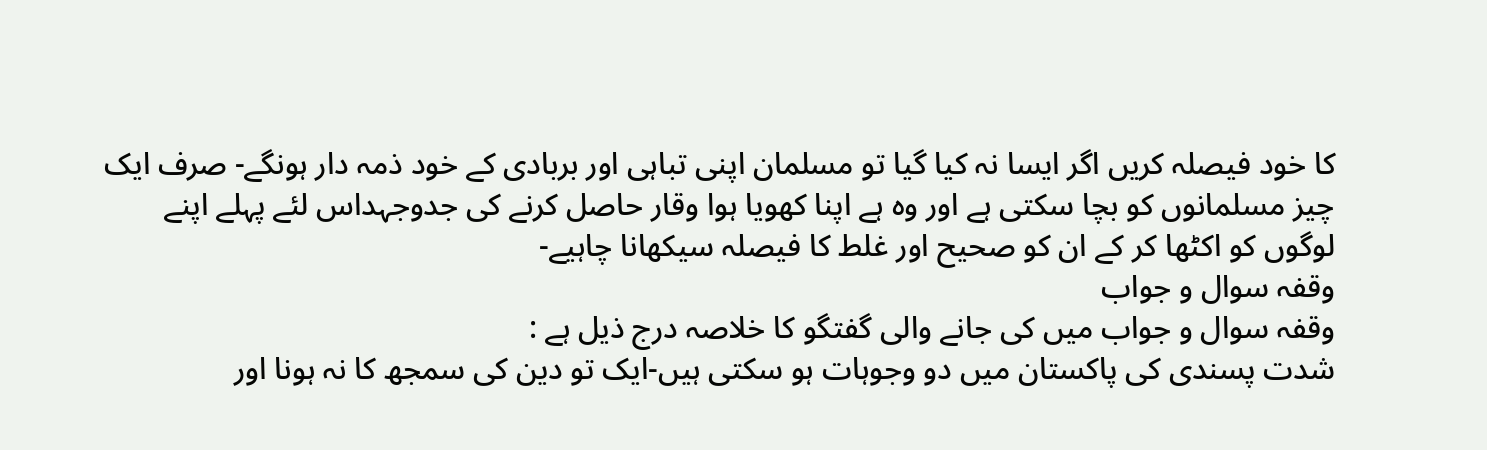کا خود فیصلہ کریں اگر ایسا نہ کیا گیا تو مسلمان اپنی تباہی اور بربادی کے خود ذمہ دار ہونگے- صرف ایک چیز مسلمانوں کو بچا سکتی ہے اور وہ ہے اپنا کھویا ہوا وقار حاصل کرنے کی جدوجہداس لئے پہلے اپنے لوگوں کو اکٹھا کر کے ان کو صحیح اور غلط کا فیصلہ سیکھانا چاہیے-
وقفہ سوال و جواب
وقفہ سوال و جواب میں کی جانے والی گفتگو کا خلاصہ درج ذیل ہے :
شدت پسندی کی پاکستان میں دو وجوہات ہو سکتی ہیں-ایک تو دین کی سمجھ کا نہ ہونا اور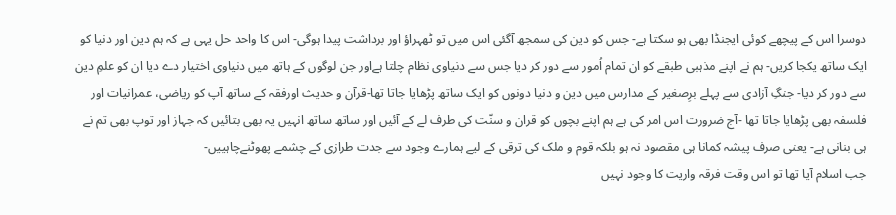دوسرا اس کے پیچھے کوئی ایجنڈا بھی ہو سکتا ہے- جس کو دین کی سمجھ آگئی اس میں تو ٹھہراؤ اور برداشت پیدا ہوگی- اس کا واحد حل یہی ہے کہ ہم دین اور دنیا کو ایک ساتھ یکجا کریں- ہم نے اپنے مذہبی طبقے کو ان تمام اُمور سے دور کر دیا جس سے دنیاوی نظام چلتا ہےاور جن لوگوں کے ہاتھ میں دنیاوی اختیار دے دیا ان کو علمِ دین سے دور کر دیا- جنگِ آزادی سے پہلے برِصغیر کے مدارس میں دین و دنیا دونوں کو ایک ساتھ پڑھایا جاتا تھا-قرآن و حدیث اورفقہ کے ساتھ آپ کو ریاضی، عمرانیات اور فلسفہ بھی پڑھایا جاتا تھا -آج ضرورت اس امر کی ہے ہم اپنے بچوں کو قران و سنّت کی طرف لے کے آئیں اور ساتھ ساتھ انہیں یہ بھی بتائیں کہ جہاز اور توپ بھی تم نے ہی بنانی ہے- یعنی صرف پیشہ کمانا ہی مقصود نہ ہو بلکہ قوم و ملک کی ترقی کے لیے ہمارے وجود سے جدت طرازی کے چشمے پھوٹنےچاہییں-
جب اسلام آیا تھا تو اس وقت فرقہ واریت کا وجود نہیں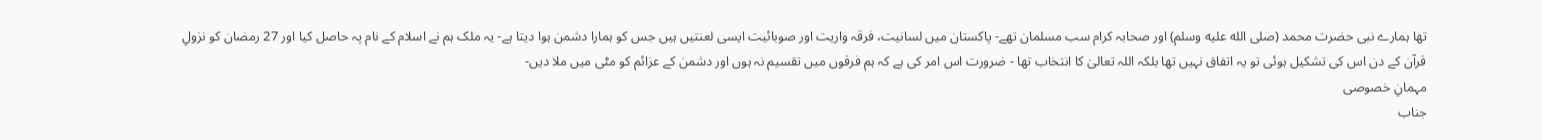تھا ہمارے نبی حضرت محمد (صلى الله عليه وسلم) اور صحابہ کرام سب مسلمان تھے- پاکستان میں لسانیت، فرقہ واریت اور صوبائیت ایسی لعنتیں ہیں جس کو ہمارا دشمن ہوا دیتا ہے- یہ ملک ہم نے اسلام کے نام پہ حاصل کیا اور 27 رمضان کو نزولِ قرآن کے دن اس کی تشکیل ہوئی تو یہ اتفاق نہیں تھا بلکہ اللہ تعالیٰ کا انتخاب تھا - ضرورت اس امر کی ہے کہ ہم فرقوں میں تقسیم نہ ہوں اور دشمن کے عزائم کو مٹی میں ملا دیں-
مہمانِ خصوصی
جناب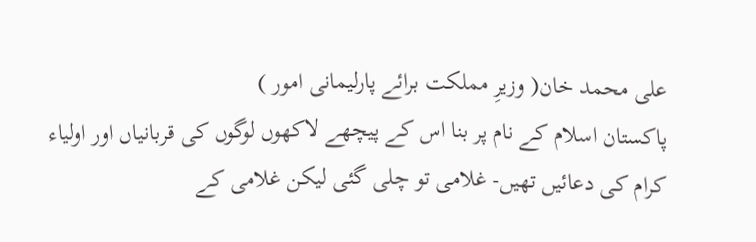علی محمد خان( وزیرِ مملکت برائے پارلیمانی امور )
پاکستان اسلام کے نام پر بنا اس کے پیچھے لاکھوں لوگوں کی قربانیاں اور اولیاء کرام کی دعائیں تھیں- غلامی تو چلی گئی لیکن غلامی کے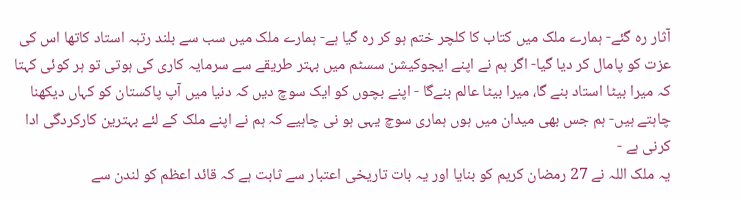آثار رہ گئے- ہمارے ملک میں کتاب کا کلچر ختم ہو کر رہ گیا ہے- ہمارے ملک میں سب سے بلند رتبہ استاد کاتھا اس کی عزت کو پامال کر دیا گیا- اگر ہم نے اپنے ایجوکیشن سسٹم میں بہتر طریقے سے سرمایہ کاری کی ہوتی تو ہر کوئی کہتا کہ میرا بیٹا استاد بنے گا، میرا بیٹا عالم بنےگا - اپنے بچوں کو ایک سوچ دیں کہ دنیا میں آپ پاکستان کو کہاں دیکھنا چاہتے ہیں- ہم جس بھی میدان میں ہوں ہماری سوچ یہی ہو نی چاہیے کہ ہم نے اپنے ملک کے لئے بہترین کارکردگی ادا کرنی ہے -
یہ ملک اللہ نے 27 رمضان کریم کو بنایا اور یہ بات تاریخی اعتبار سے ثابت ہے کہ قائد اعظم کو لندن سے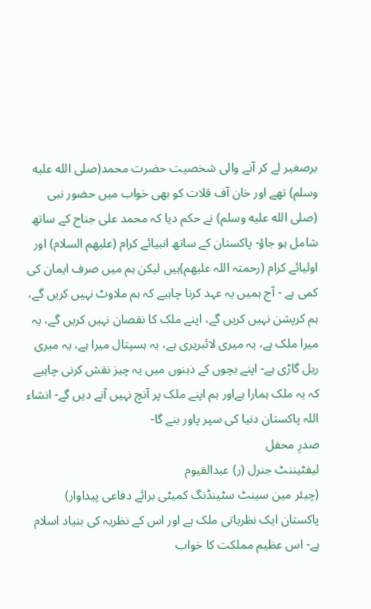برصغیر لے کر آنے والی شخصیت حضرت محمد(صلى الله عليه وسلم) تھے اور خان آف قلات کو بھی خواب میں حضور نبی (صلى الله عليه وسلم) نے حکم دیا کہ محمد علی جناح کے ساتھ شامل ہو جاؤ- پاکستان کے ساتھ انبیائے کرام (علیھم السلام) اور اولیائے کرام (رحمتہ اللہ علیھم)ہیں لیکن ہم میں صرف ایمان کی کمی ہے - آج ہمیں یہ عہد کرنا چاہیے کہ ہم ملاوٹ نہیں کریں گے، ہم کرپشن نہیں کریں گے، اپنے ملک کا نقصان نہیں کریں گے، یہ میرا ملک ہے، یہ میری لائبریری ہے، یہ ہسپتال میرا ہے، یہ میری ریل گاڑی ہے- اپنے بچوں کے ذہنوں میں یہ چیز نقش کرنی چاہیے کہ یہ ملک ہمارا ہےاور ہم اپنے ملک پر آنچ نہیں آنے دیں گے- انشاء اللہ پاکستان دنیا کی سپر پاور بنے گا-
صدرِ محفل
لیفٹیننٹ جنرل (ر) عبدالقیوم
(چیئر مین سینٹ سٹینڈنگ کمیٹی برائے دفاعی پیداوار)
پاکستان ایک نظریاتی ملک ہے اور اس کے نظریہ کی بنیاد اسلام ہے- اس عظیم مملکت کا خواب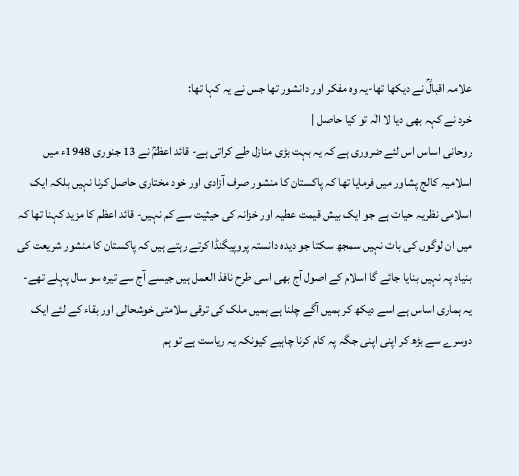علامہ اقبالؒ نے دیکھا تھا-یہ وہ مفکر اور دانشور تھا جس نے یہ کہا تھا:
خرد نے کہہ بھی دیا لا الٰہ تو کیا حاصل |
روحانی اساس اس لئے ضروری ہے کہ یہ بہت بڑی منازل طے کراتی ہے- قائد اعظمؒ نے 13 جنوری 1948ء میں اسلامیہ کالج پشاور میں فرمایا تھا کہ پاکستان کا منشور صرف آزادی اور خود مختاری حاصل کرنا نہیں بلکہ ایک اسلامی نظریہ حیات ہے جو ایک بیش قیمت عطیہ اور خزانہ کی حیثیت سے کم نہیں- قائد اعظم کا مزید کہنا تھا کہ میں ان لوگوں کی بات نہیں سمجھ سکتا جو دیدہ دانستہ پروپیگنڈا کرتے رہتے ہیں کہ پاکستان کا منشور شریعت کی بنیاد پہ نہیں بنایا جائے گا اسلام کے اصول آج بھی اسی طرح نافذ العمل ہیں جیسے آج سے تیرہ سو سال پہلے تھے- یہ ہماری اساس ہے اسے دیکھ کر ہمیں آگے چلنا ہے ہمیں ملک کی ترقی سلامتی خوشحالی اور بقاء کے لئے ایک دوسرے سے بڑھ کر اپنی اپنی جگہ پہ کام کرنا چاہیے کیونکہ یہ ریاست ہے تو ہم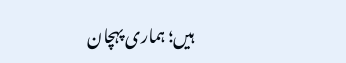ہیں؛ ہماری پہچان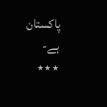پاکستان ہے-
٭٭٭